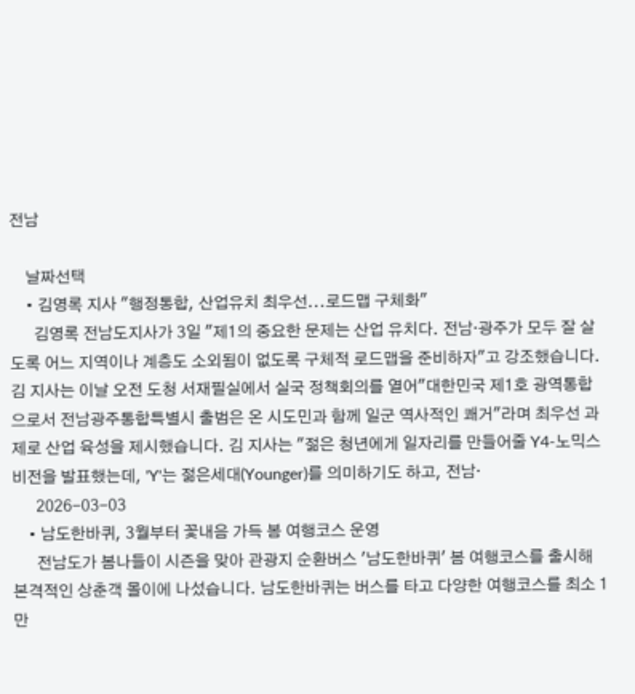전남

    날짜선택
    • 김영록 지사 "행정통합, 산업유치 최우선...로드맵 구체화"
      김영록 전남도지사가 3일 "제1의 중요한 문제는 산업 유치다. 전남·광주가 모두 잘 살도록 어느 지역이나 계층도 소외됨이 없도록 구체적 로드맵을 준비하자"고 강조했습니다. 김 지사는 이날 오전 도청 서재필실에서 실국 정책회의를 열어"대한민국 제1호 광역통합으로서 전남광주통합특별시 출범은 온 시도민과 함께 일군 역사적인 쾌거"라며 최우선 과제로 산업 육성을 제시했습니다. 김 지사는 "젊은 청년에게 일자리를 만들어줄 Y4-노믹스 비전을 발표했는데, 'Y'는 젊은세대(Younger)를 의미하기도 하고, 전남·
      2026-03-03
    • 남도한바퀴, 3월부터 꽃내음 가득 봄 여행코스 운영
      전남도가 봄나들이 시즌을 맞아 관광지 순환버스 '남도한바퀴' 봄 여행코스를 출시해 본격적인 상춘객 몰이에 나섰습니다. 남도한바퀴는 버스를 타고 다양한 여행코스를 최소 1만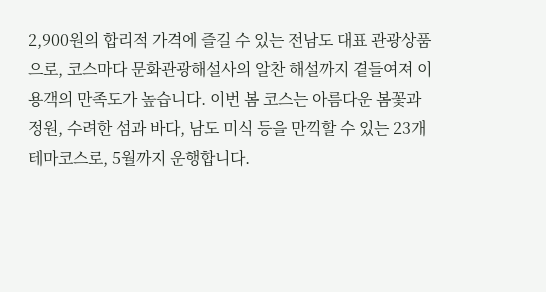2,900원의 합리적 가격에 즐길 수 있는 전남도 대표 관광상품으로, 코스마다 문화관광해설사의 알찬 해설까지 곁들여져 이용객의 만족도가 높습니다. 이번 봄 코스는 아름다운 봄꽃과 정원, 수려한 섬과 바다, 남도 미식 등을 만끽할 수 있는 23개 테마코스로, 5월까지 운행합니다.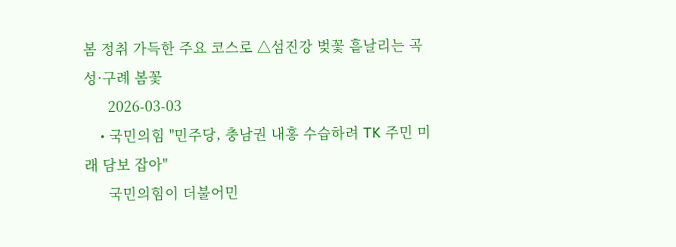봄 정취 가득한 주요 코스로 △섬진강 벚꽃 흩날리는 곡성·구례 봄꽃
      2026-03-03
    • 국민의힘 "민주당, 충남권 내홍 수습하려 TK 주민 미래 담보 잡아"
      국민의힘이 더불어민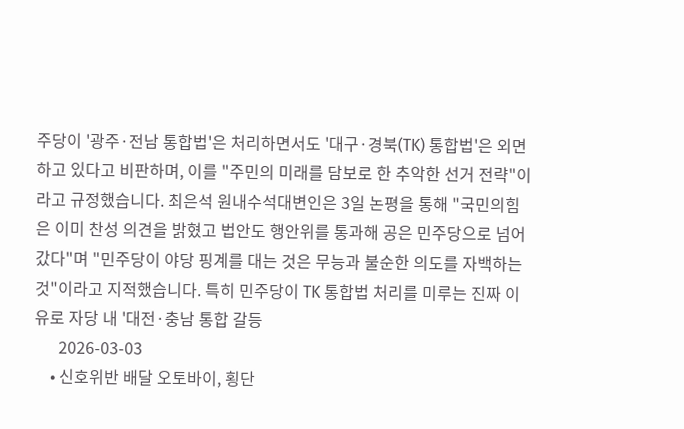주당이 '광주·전남 통합법'은 처리하면서도 '대구·경북(TK) 통합법'은 외면하고 있다고 비판하며, 이를 "주민의 미래를 담보로 한 추악한 선거 전략"이라고 규정했습니다. 최은석 원내수석대변인은 3일 논평을 통해 "국민의힘은 이미 찬성 의견을 밝혔고 법안도 행안위를 통과해 공은 민주당으로 넘어갔다"며 "민주당이 야당 핑계를 대는 것은 무능과 불순한 의도를 자백하는 것"이라고 지적했습니다. 특히 민주당이 TK 통합법 처리를 미루는 진짜 이유로 자당 내 '대전·충남 통합 갈등
      2026-03-03
    • 신호위반 배달 오토바이, 횡단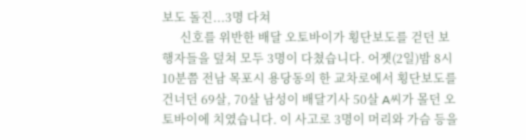보도 돌진...3명 다쳐
      신호를 위반한 배달 오토바이가 횡단보도를 걷던 보행자들을 덮쳐 모두 3명이 다쳤습니다. 어젯(2일)밤 8시 10분쯤 전남 목포시 용당동의 한 교차로에서 횡단보도를 건너던 69살, 70살 남성이 배달기사 50살 A씨가 몰던 오토바이에 치였습니다. 이 사고로 3명이 머리와 가슴 등을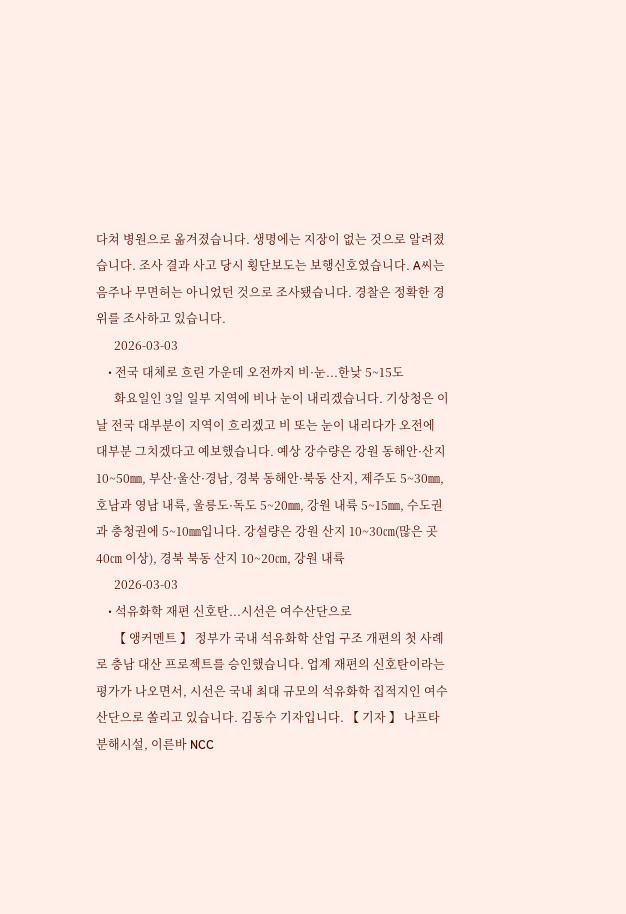다쳐 병원으로 옮겨졌습니다. 생명에는 지장이 없는 것으로 알려졌습니다. 조사 결과 사고 당시 횡단보도는 보행신호였습니다. A씨는 음주나 무면허는 아니었던 것으로 조사됐습니다. 경찰은 정확한 경위를 조사하고 있습니다.
      2026-03-03
    • 전국 대체로 흐린 가운데 오전까지 비·눈...한낮 5~15도
      화요일인 3일 일부 지역에 비나 눈이 내리겠습니다. 기상청은 이날 전국 대부분이 지역이 흐리겠고 비 또는 눈이 내리다가 오전에 대부분 그치겠다고 예보했습니다. 예상 강수량은 강원 동해안·산지 10~50㎜, 부산·울산·경남, 경북 동해안·북동 산지, 제주도 5~30㎜, 호남과 영남 내륙, 울릉도·독도 5~20㎜, 강원 내륙 5~15㎜, 수도권과 충청권에 5~10㎜입니다. 강설량은 강원 산지 10~30㎝(많은 곳 40㎝ 이상), 경북 북동 산지 10~20㎝, 강원 내륙
      2026-03-03
    • 석유화학 재편 신호탄...시선은 여수산단으로
      【 앵커멘트 】 정부가 국내 석유화학 산업 구조 개편의 첫 사례로 충남 대산 프로젝트를 승인했습니다. 업계 재편의 신호탄이라는 평가가 나오면서, 시선은 국내 최대 규모의 석유화학 집적지인 여수산단으로 쏠리고 있습니다. 김동수 기자입니다. 【 기자 】 나프타분해시설, 이른바 NCC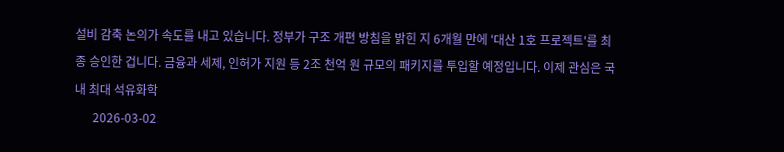설비 감축 논의가 속도를 내고 있습니다. 정부가 구조 개편 방침을 밝힌 지 6개월 만에 '대산 1호 프로젝트'를 최종 승인한 겁니다. 금융과 세제, 인허가 지원 등 2조 천억 원 규모의 패키지를 투입할 예정입니다. 이제 관심은 국내 최대 석유화학
      2026-03-02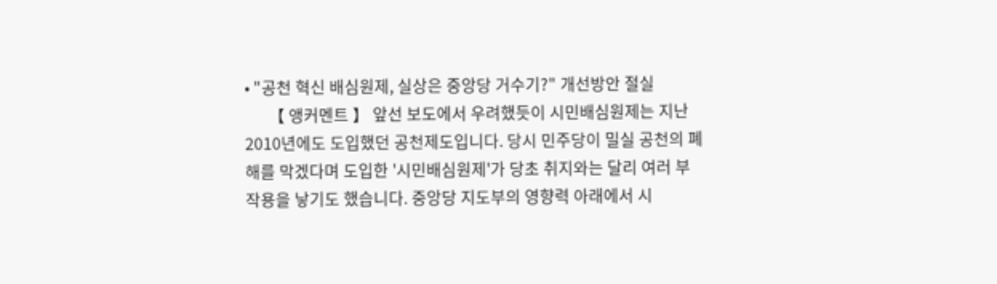• "공천 혁신 배심원제, 실상은 중앙당 거수기?" 개선방안 절실
      【 앵커멘트 】 앞선 보도에서 우려했듯이 시민배심원제는 지난 2010년에도 도입했던 공천제도입니다. 당시 민주당이 밀실 공천의 폐해를 막겠다며 도입한 '시민배심원제'가 당초 취지와는 달리 여러 부작용을 낳기도 했습니다. 중앙당 지도부의 영향력 아래에서 시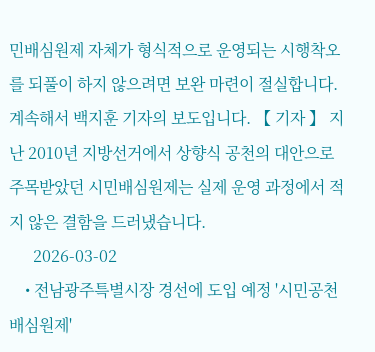민배심원제 자체가 형식적으로 운영되는 시행착오를 되풀이 하지 않으려면 보완 마련이 절실합니다. 계속해서 백지훈 기자의 보도입니다. 【 기자 】 지난 2010년 지방선거에서 상향식 공천의 대안으로 주목받았던 시민배심원제는 실제 운영 과정에서 적지 않은 결함을 드러냈습니다.
      2026-03-02
    • 전남광주특별시장 경선에 도입 예정 '시민공천 배심원제'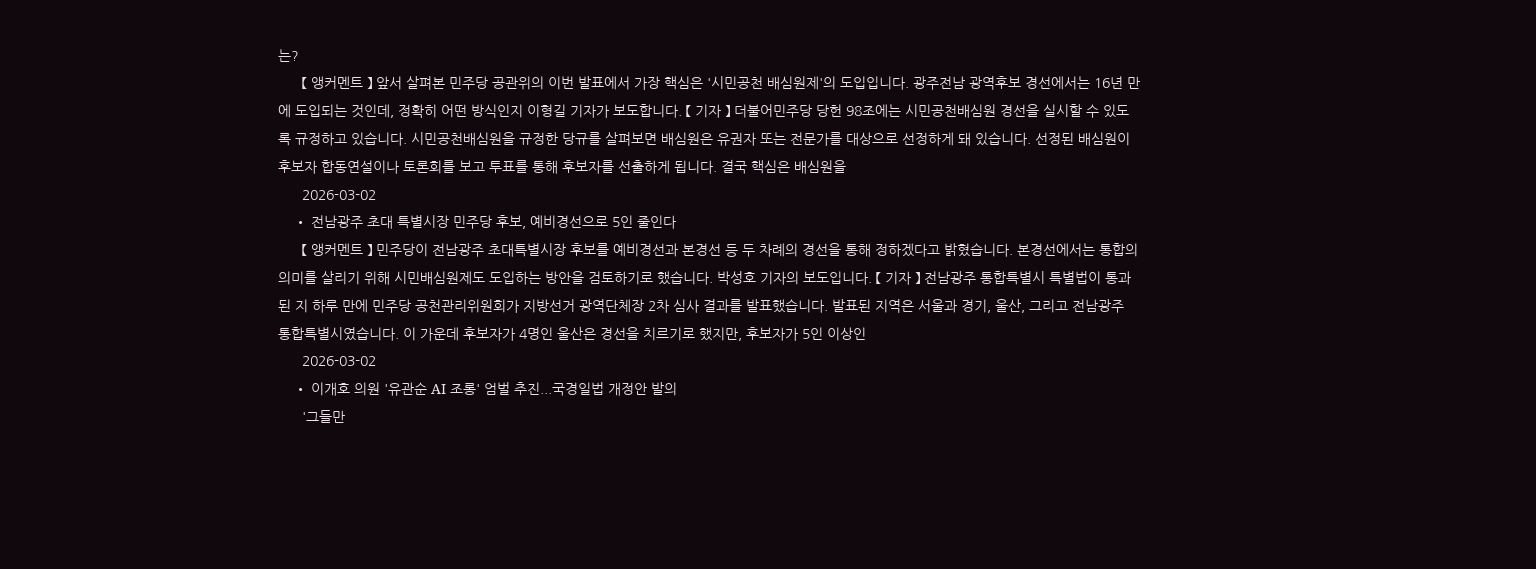는?
      【 앵커멘트 】 앞서 살펴본 민주당 공관위의 이번 발표에서 가장 핵심은 '시민공천 배심원제'의 도입입니다. 광주전남 광역후보 경선에서는 16년 만에 도입되는 것인데, 정확히 어떤 방식인지 이형길 기자가 보도합니다. 【 기자 】 더불어민주당 당헌 98조에는 시민공천배심원 경선을 실시할 수 있도록 규정하고 있습니다. 시민공천배심원을 규정한 당규를 살펴보면 배심원은 유권자 또는 전문가를 대상으로 선정하게 돼 있습니다. 선정된 배심원이 후보자 합동연설이나 토론회를 보고 투표를 통해 후보자를 선출하게 됩니다. 결국 핵심은 배심원을
      2026-03-02
    • 전남광주 초대 특별시장 민주당 후보, 예비경선으로 5인 줄인다
      【 앵커멘트 】 민주당이 전남광주 초대특별시장 후보를 예비경선과 본경선 등 두 차례의 경선을 통해 정하겠다고 밝혔습니다. 본경선에서는 통합의 의미를 살리기 위해 시민배심원제도 도입하는 방안을 검토하기로 했습니다. 박성호 기자의 보도입니다. 【 기자 】 전남광주 통합특별시 특별법이 통과된 지 하루 만에 민주당 공천관리위원회가 지방선거 광역단체장 2차 심사 결과를 발표했습니다. 발표된 지역은 서울과 경기, 울산, 그리고 전남광주 통합특별시였습니다. 이 가운데 후보자가 4명인 울산은 경선을 치르기로 했지만, 후보자가 5인 이상인
      2026-03-02
    • 이개호 의원 '유관순 AI 조롱' 엄벌 추진...국경일법 개정안 발의
      '그들만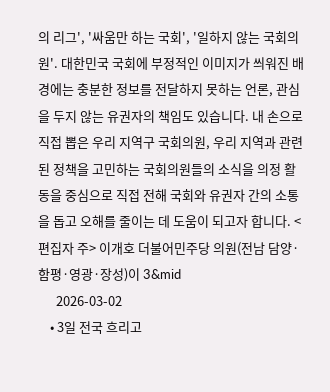의 리그', '싸움만 하는 국회', '일하지 않는 국회의원'. 대한민국 국회에 부정적인 이미지가 씌워진 배경에는 충분한 정보를 전달하지 못하는 언론, 관심을 두지 않는 유권자의 책임도 있습니다. 내 손으로 직접 뽑은 우리 지역구 국회의원, 우리 지역과 관련된 정책을 고민하는 국회의원들의 소식을 의정 활동을 중심으로 직접 전해 국회와 유권자 간의 소통을 돕고 오해를 줄이는 데 도움이 되고자 합니다. <편집자 주> 이개호 더불어민주당 의원(전남 담양·함평·영광·장성)이 3&mid
      2026-03-02
    • 3일 전국 흐리고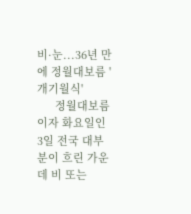비·눈...36년 만에 정월대보름 '개기월식'
      정월대보름이자 화요일인 3일 전국 대부분이 흐린 가운데 비 또는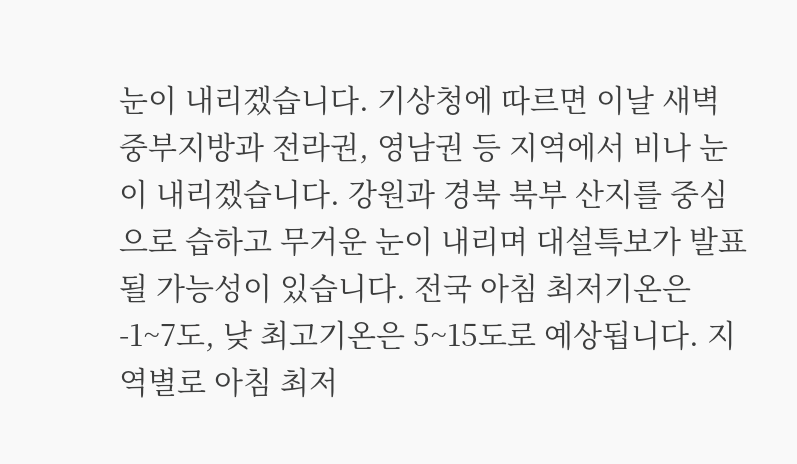눈이 내리겠습니다. 기상청에 따르면 이날 새벽 중부지방과 전라권, 영남권 등 지역에서 비나 눈이 내리겠습니다. 강원과 경북 북부 산지를 중심으로 습하고 무거운 눈이 내리며 대설특보가 발표될 가능성이 있습니다. 전국 아침 최저기온은 -1~7도, 낮 최고기온은 5~15도로 예상됩니다. 지역별로 아침 최저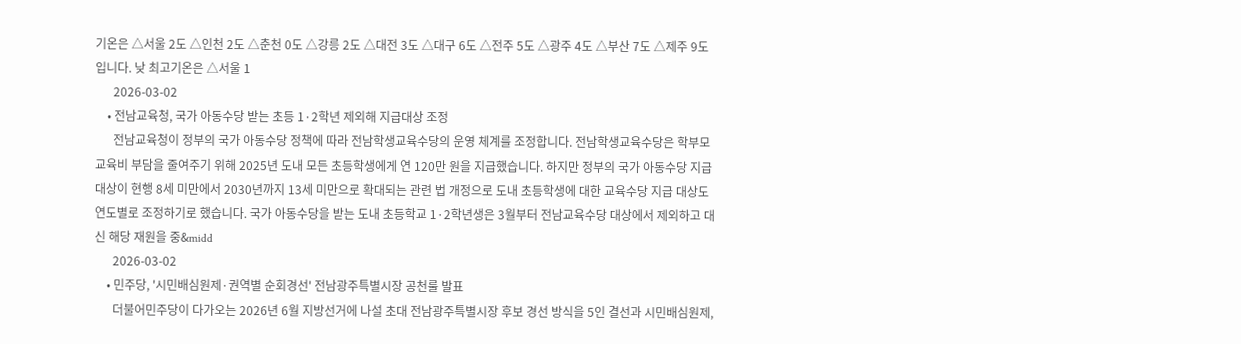기온은 △서울 2도 △인천 2도 △춘천 0도 △강릉 2도 △대전 3도 △대구 6도 △전주 5도 △광주 4도 △부산 7도 △제주 9도입니다. 낮 최고기온은 △서울 1
      2026-03-02
    • 전남교육청, 국가 아동수당 받는 초등 1·2학년 제외해 지급대상 조정
      전남교육청이 정부의 국가 아동수당 정책에 따라 전남학생교육수당의 운영 체계를 조정합니다. 전남학생교육수당은 학부모 교육비 부담을 줄여주기 위해 2025년 도내 모든 초등학생에게 연 120만 원을 지급했습니다. 하지만 정부의 국가 아동수당 지급 대상이 현행 8세 미만에서 2030년까지 13세 미만으로 확대되는 관련 법 개정으로 도내 초등학생에 대한 교육수당 지급 대상도 연도별로 조정하기로 했습니다. 국가 아동수당을 받는 도내 초등학교 1·2학년생은 3월부터 전남교육수당 대상에서 제외하고 대신 해당 재원을 중&midd
      2026-03-02
    • 민주당, '시민배심원제·권역별 순회경선' 전남광주특별시장 공천룰 발표
      더불어민주당이 다가오는 2026년 6월 지방선거에 나설 초대 전남광주특별시장 후보 경선 방식을 5인 결선과 시민배심원제,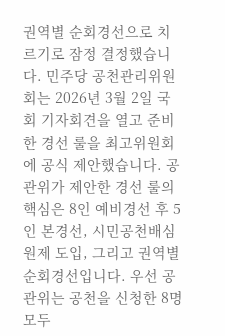권역별 순회경선으로 치르기로 잠정 결정했습니다. 민주당 공천관리위원회는 2026년 3월 2일 국회 기자회견을 열고 준비한 경선 룰을 최고위원회에 공식 제안했습니다. 공관위가 제안한 경선 룰의 핵심은 8인 예비경선 후 5인 본경선, 시민공천배심원제 도입, 그리고 권역별 순회경선입니다. 우선 공관위는 공천을 신청한 8명 모두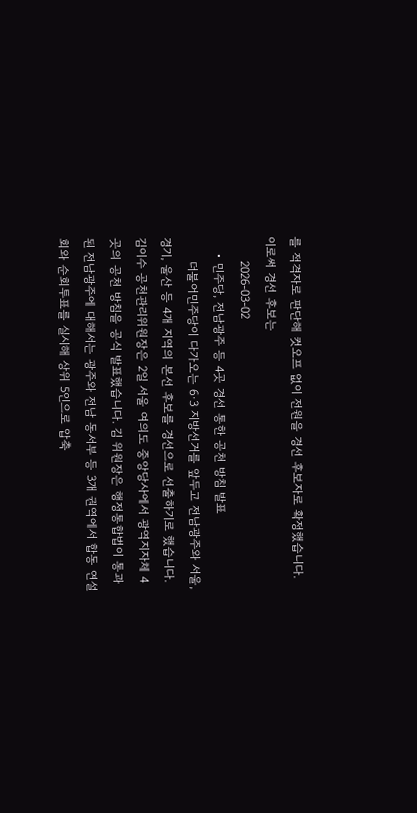를 적격자로 판단해 컷오프 없이 전원을 경선 후보자로 확정했습니다. 이로써 경선 후보는
      2026-03-02
    • 민주당, 전남광주 등 4곳 경선 통한 공천 방침 발표
      더불어민주당이 다가오는 6·3 지방선거를 앞두고 전남광주와 서울, 경기, 울산 등 4개 지역의 본선 후보를 경선으로 선출하기로 했습니다. 김이수 공천관리위원장은 2일 서울 여의도 중앙당사에서 광역지자체 4곳의 공천 방침을 공식 발표했습니다. 김 위원장은 행정통합법이 통과된 전남광주에 대해서는 광주와 전남 동서부 등 3개 권역에서 합동 연설회와 순회투표를 실시해 상위 5인으로 압축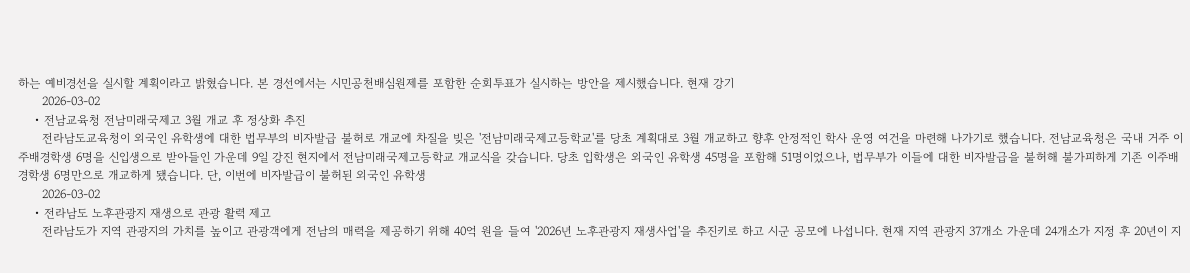하는 예비경선을 실시할 계획이라고 밝혔습니다. 본 경선에서는 시민공천배심원제를 포함한 순회투표가 실시하는 방안을 제시했습니다. 현재 강기
      2026-03-02
    • 전남교육청 전남미래국제고 3월 개교 후 정상화 추진
      전라남도교육청이 외국인 유학생에 대한 법무부의 비자발급 불허로 개교에 차질을 빚은 '전남미래국제고등학교'를 당초 계획대로 3월 개교하고 향후 안정적인 학사 운영 여건을 마련해 나가기로 했습니다. 전남교육청은 국내 거주 이주배경학생 6명을 신입생으로 받아들인 가운데 9일 강진 현지에서 전남미래국제고등학교 개교식을 갖습니다. 당초 입학생은 외국인 유학생 45명을 포함해 51명이었으나, 법무부가 이들에 대한 비자발급을 불허해 불가피하게 기존 이주배경학생 6명만으로 개교하게 됐습니다. 단, 이번에 비자발급이 불허된 외국인 유학생
      2026-03-02
    • 전라남도 노후관광지 재생으로 관광 활력 제고
      전라남도가 지역 관광지의 가치를 높이고 관광객에게 전남의 매력을 제공하기 위해 40억 원을 들여 '2026년 노후관광지 재생사업'을 추진키로 하고 시군 공모에 나섭니다. 현재 지역 관광지 37개소 가운데 24개소가 지정 후 20년이 지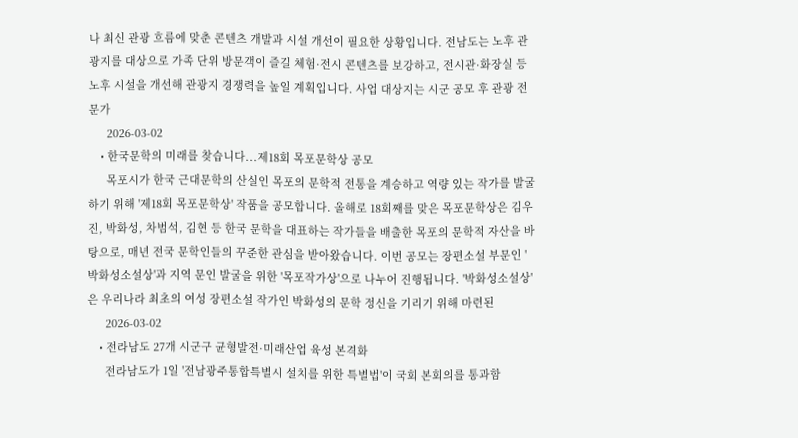나 최신 관광 흐름에 맞춘 콘텐츠 개발과 시설 개선이 필요한 상황입니다. 전남도는 노후 관광지를 대상으로 가족 단위 방문객이 즐길 체험·전시 콘텐츠를 보강하고, 전시관·화장실 등 노후 시설을 개선해 관광지 경쟁력을 높일 계획입니다. 사업 대상지는 시군 공모 후 관광 전문가
      2026-03-02
    • 한국문학의 미래를 찾습니다...제18회 목포문학상 공모
      목포시가 한국 근대문학의 산실인 목포의 문학적 전통을 계승하고 역량 있는 작가를 발굴하기 위해 '제18회 목포문학상' 작품을 공모합니다. 올해로 18회째를 맞은 목포문학상은 김우진, 박화성, 차범석, 김현 등 한국 문학을 대표하는 작가들을 배출한 목포의 문학적 자산을 바탕으로, 매년 전국 문학인들의 꾸준한 관심을 받아왔습니다. 이번 공모는 장편소설 부문인 '박화성소설상'과 지역 문인 발굴을 위한 '목포작가상'으로 나누어 진행됩니다. '박화성소설상'은 우리나라 최초의 여성 장편소설 작가인 박화성의 문학 정신을 기리기 위해 마련된
      2026-03-02
    • 전라남도 27개 시군구 균형발전·미래산업 육성 본격화
      전라남도가 1일 '전남광주통합특별시 설치를 위한 특별법'이 국회 본회의를 통과함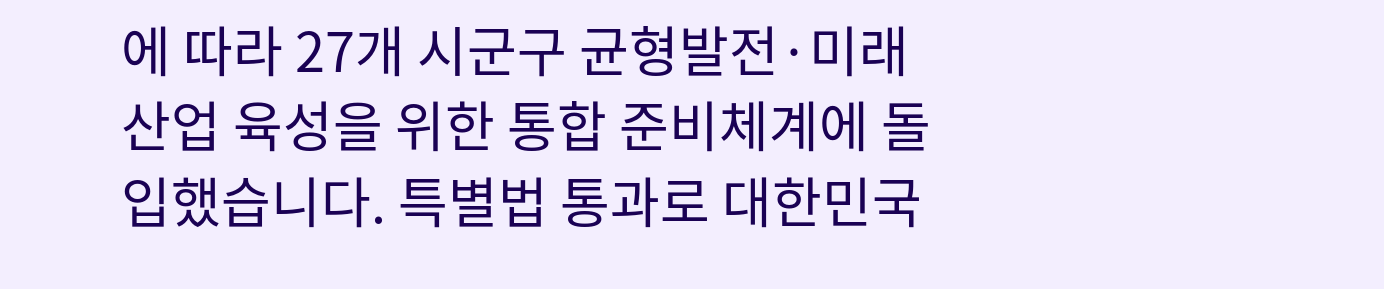에 따라 27개 시군구 균형발전·미래산업 육성을 위한 통합 준비체계에 돌입했습니다. 특별법 통과로 대한민국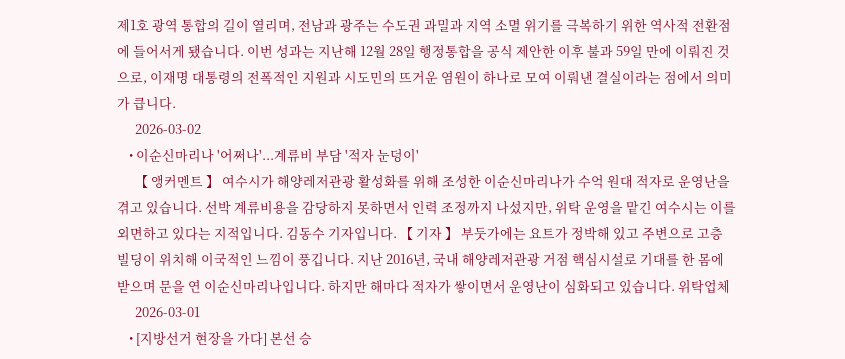제1호 광역 통합의 길이 열리며, 전남과 광주는 수도권 과밀과 지역 소멸 위기를 극복하기 위한 역사적 전환점에 들어서게 됐습니다. 이번 성과는 지난해 12월 28일 행정통합을 공식 제안한 이후 불과 59일 만에 이뤄진 것으로, 이재명 대통령의 전폭적인 지원과 시도민의 뜨거운 염원이 하나로 모여 이뤄낸 결실이라는 점에서 의미가 큽니다.
      2026-03-02
    • 이순신마리나 '어쩌나'...계류비 부담 '적자 눈덩이'
      【 앵커멘트 】 여수시가 해양레저관광 활성화를 위해 조성한 이순신마리나가 수억 원대 적자로 운영난을 겪고 있습니다. 선박 계류비용을 감당하지 못하면서 인력 조정까지 나섰지만, 위탁 운영을 맡긴 여수시는 이를 외면하고 있다는 지적입니다. 김동수 기자입니다. 【 기자 】 부둣가에는 요트가 정박해 있고 주변으로 고층 빌딩이 위치해 이국적인 느낌이 풍깁니다. 지난 2016년, 국내 해양레저관광 거점 핵심시설로 기대를 한 몸에 받으며 문을 연 이순신마리나입니다. 하지만 해마다 적자가 쌓이면서 운영난이 심화되고 있습니다. 위탁업체
      2026-03-01
    • [지방선거 현장을 가다] 본선 승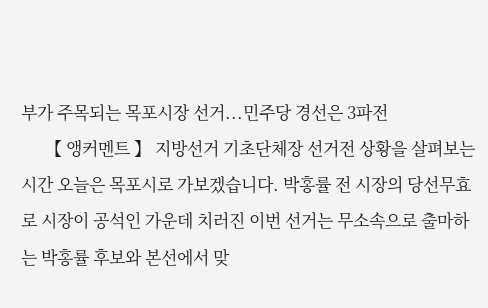부가 주목되는 목포시장 선거...민주당 경선은 3파전
      【 앵커멘트 】 지방선거 기초단체장 선거전 상황을 살펴보는 시간 오늘은 목포시로 가보겠습니다. 박홍률 전 시장의 당선무효로 시장이 공석인 가운데 치러진 이번 선거는 무소속으로 출마하는 박홍률 후보와 본선에서 맞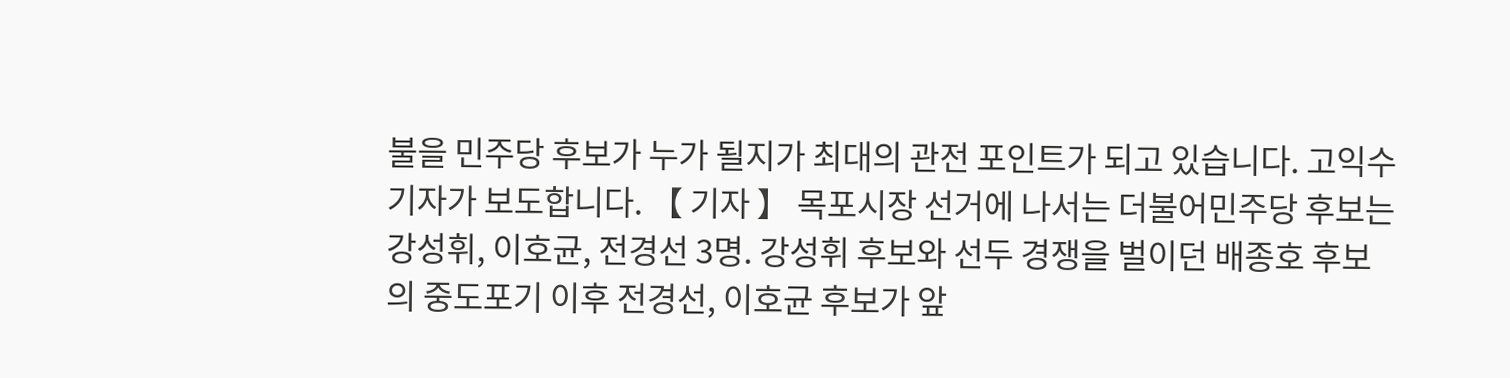불을 민주당 후보가 누가 될지가 최대의 관전 포인트가 되고 있습니다. 고익수 기자가 보도합니다. 【 기자 】 목포시장 선거에 나서는 더불어민주당 후보는 강성휘, 이호균, 전경선 3명. 강성휘 후보와 선두 경쟁을 벌이던 배종호 후보의 중도포기 이후 전경선, 이호균 후보가 앞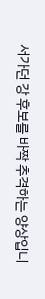서가던 강 후보를 바짝 추격하는 양상입니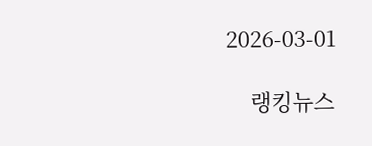2026-03-01

    랭킹뉴스